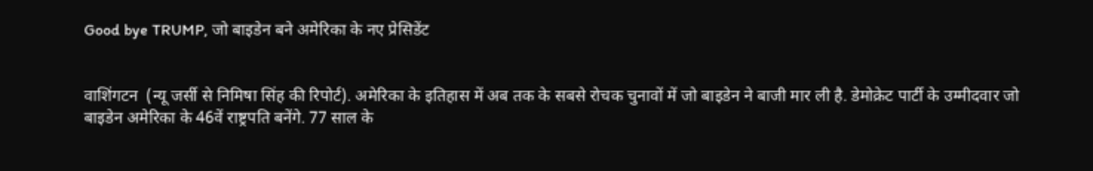Good bye TRUMP, जो बाइडेन बने अमेरिका के नए प्रेसिडेंट


वाशिंगटन  (न्यू जर्सी से निमिषा सिंह की रिपोर्ट). अमेरिका के इतिहास में अब तक के सबसे रोचक चुनावों में जो बाइडेन ने बाजी मार ली है. डेमोक्रेट पार्टी के उम्मीदवार जो बाइडेन अमेरिका के 46वें राष्ट्रपति बनेंगे. 77 साल के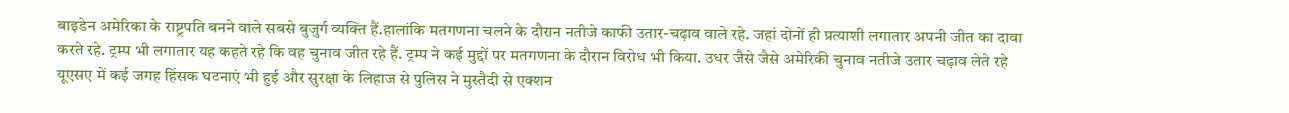बाइडेन अमेरिका के राष्ट्रपति बनने वाले सबसे बुजुर्ग व्यक्ति हैं.हालांकि मतगणना चलने के दौरान नतीजे काफी उतार-चढ़ाव वाले रहे. जहां दोनों ही प्रत्याशी लगातार अपनी जीत का दावा करते रहे. ट्रम्प भी लगातार यह कहते रहे कि वह चुनाव जीत रहे हैं. ट्रम्प ने कई मुद्दों पर मतगणना के दौरान विरोध भी किया. उधर जैसे जैसे अमेरिकी चुनाव नतीजे उतार चढ़ाव लेते रहे यूएसए में कई जगह हिंसक घटनाएं भी हुई और सुरक्षा के लिहाज से पुलिस ने मुस्तैदी से एक्शन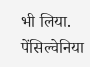भी लिया. पेंसिल्वेनिया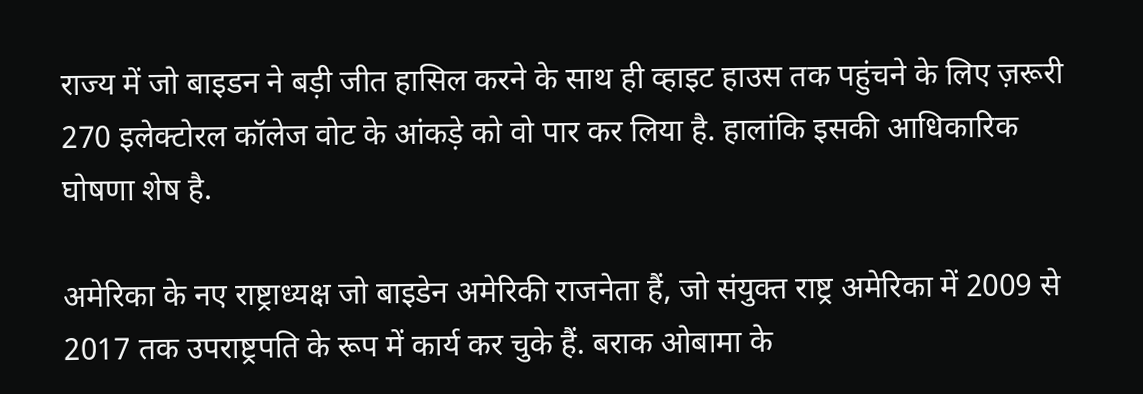राज्य में जो बाइडन ने बड़ी जीत हासिल करने के साथ ही व्हाइट हाउस तक पहुंचने के लिए ज़रूरी 270 इलेक्टोरल कॉलेज वोट के आंकड़े को वो पार कर लिया है. हालांकि इसकी आधिकारिक घोषणा शेष है.

अमेरिका के नए राष्ट्राध्यक्ष जो बाइडेन अमेरिकी राजनेता हैं, जो संयुक्त राष्ट्र अमेरिका में 2009 से 2017 तक उपराष्ट्रपति के रूप में कार्य कर चुके हैं. बराक ओबामा के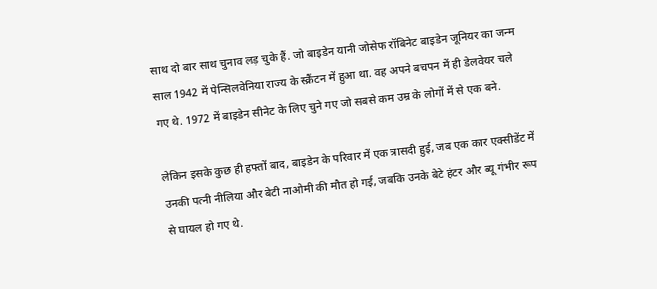साथ दो बार साथ चुनाव लड़ चुके हैं. जो बाइडेन यानी जोसेफ रॉबिनेट बाइडेन जूनियर का जन्म साल 1942 में पेन्सिलवेनिया राज्य के स्क्रैंटन में हुआ था. वह अपने बचपन में ही डेलवेयर चले गए थे. 1972 में बाइडेन सीनेट के लिए चुने गए जो सबसे कम उम्र के लोगों में से एक बने.

लेकिन इसके कुछ ही हफ्तों बाद, बाइडेन के परिवार में एक त्रासदी हुई, जब एक कार एक्सीडेंट में उनकी पत्नी नीलिया और बेटी नाओमी की मौत हो गई, जबकि उनके बेटे हंटर और ब्यू गंभीर रूप से घायल हो गए थे.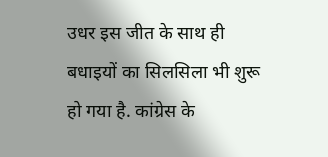उधर इस जीत के साथ ही बधाइयों का सिलसिला भी शुरू हो गया है. कांग्रेस के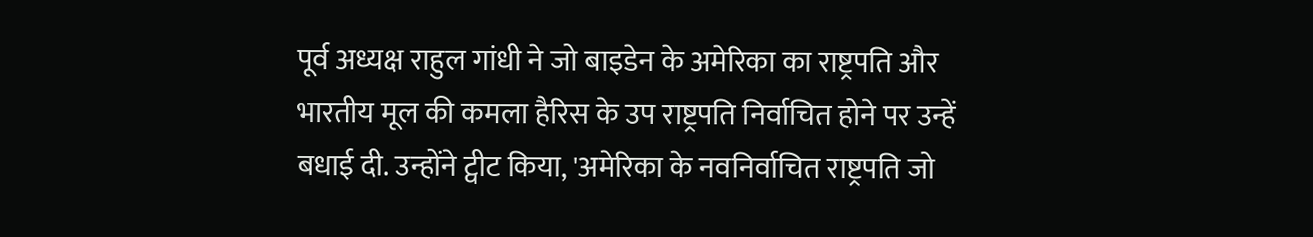पूर्व अध्यक्ष राहुल गांधी ने जो बाइडेन के अमेरिका का राष्ट्रपति और भारतीय मूल की कमला हैरिस के उप राष्ट्रपति निर्वाचित होने पर उन्हें बधाई दी. उन्होंने ट्वीट किया, 'अमेरिका के नवनिर्वाचित राष्ट्रपति जो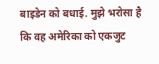बाइडेन को बधाई. मुझे भरोसा है कि वह अमेरिका को एकजुट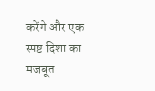करेंगे और एक स्पष्ट दिशा का मजबूत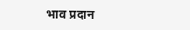भाव प्रदान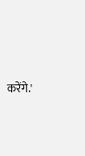करेंगे.'